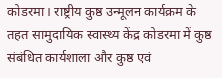कोडरमा। राष्ट्रीय कुष्ठ उन्मूलन कार्यक्रम के तहत सामुदायिक स्वास्थ्य केंद्र कोडरमा में कुष्ठ संबंधित कार्यशाला और कुष्ठ एवं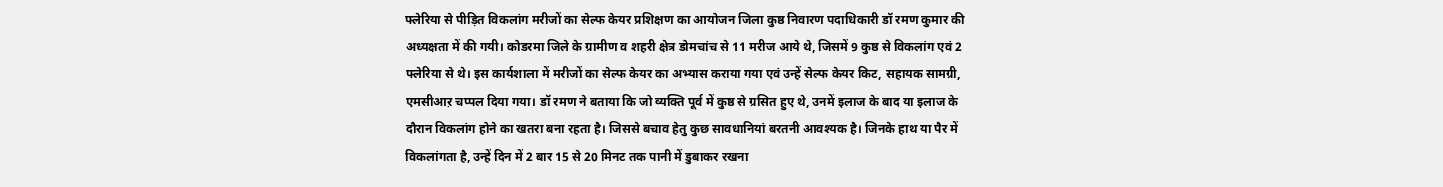फ्लेरिया से पीड़ित विकलांग मरीजों का सेल्फ केयर प्रशिक्षण का आयोजन जिला कुष्ठ निवारण पदाधिकारी डॉ रमण कुमार की अध्यक्षता में की गयी। कोडरमा जिले के ग्रामीण व शहरी क्षेत्र डोमचांच से 11 मरीज आये थे, जिसमें 9 कुष्ठ से विकलांग एवं 2 फ्लेरिया से थे। इस कार्यशाला में मरीजों का सेल्फ केयर का अभ्यास कराया गया एवं उन्हें सेल्फ केयर किट, सहायक सामग्री, एमसीआऱ चप्पल दिया गया। डॉ रमण ने बताया कि जो व्यक्ति पूर्व में कुष्ठ से ग्रसित हुए थे, उनमें इलाज के बाद या इलाज के दौरान विकलांग होने का खतरा बना रहता है। जिससे बचाव हेतु कुछ सावधानियां बरतनी आवश्यक है। जिनके हाथ या पैर में विकलांगता है, उन्हें दिन में 2 बार 15 से 20 मिनट तक पानी में डुबाकर रखना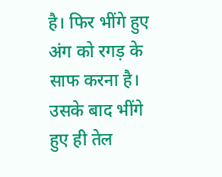है। फिर भींगे हुए अंग को रगड़ के साफ करना है। उसके बाद भींगे हुए ही तेल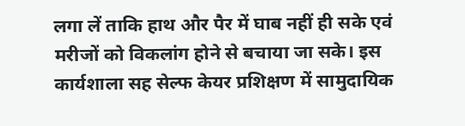लगा लें ताकि हाथ और पैर में घाब नहीं ही सके एवं मरीजों को विकलांग होने से बचाया जा सके। इस कार्यशाला सह सेल्फ केयर प्रशिक्षण में सामुदायिक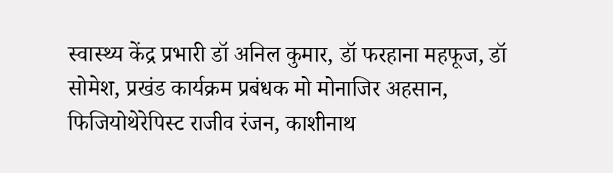स्वास्थ्य केंद्र प्रभारी डॉ अनिल कुमार, डॉ फरहाना महफूज, डॉ सोमेश, प्रखंड कार्यक्रम प्रबंधक मो मोनाजिर अहसान, फिजियोथेरेपिस्ट राजीव रंजन, काशीनाथ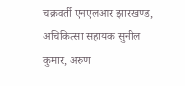चक्रवर्ती एनएलआर झारखण्ड, अचिकित्सा सहायक सुनील कुमार, अरुण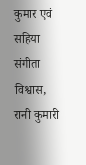कुमार एवं सहिया संगीता विश्वास, रानी कुमारी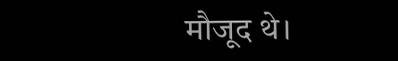मौजूद थे।